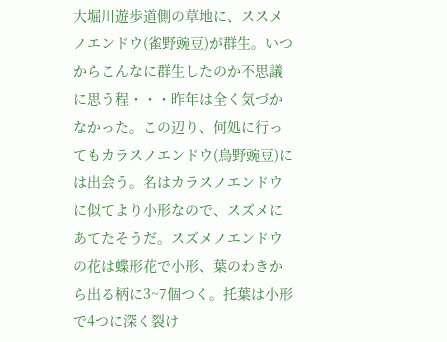大堀川遊歩道側の草地に、ススメノエンドウ(雀野豌豆)が群生。いつからこんなに群生したのか不思議に思う程・・・昨年は全く気づかなかった。この辺り、何処に行ってもカラスノエンドウ(烏野豌豆)には出会う。名はカラスノエンドウに似てより小形なので、スズメにあてたそうだ。スズメノエンドウの花は蝶形花で小形、葉のわきから出る柄に3~7個つく。托葉は小形で4つに深く裂け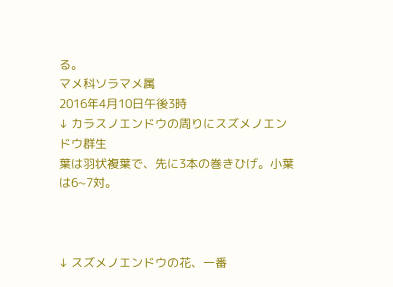る。
マメ科ソラマメ属
2016年4月10日午後3時
↓ カラスノエンドウの周りにスズメノエンドウ群生
葉は羽状複葉で、先に3本の巻きひげ。小葉は6~7対。



↓ スズメノエンドウの花、一番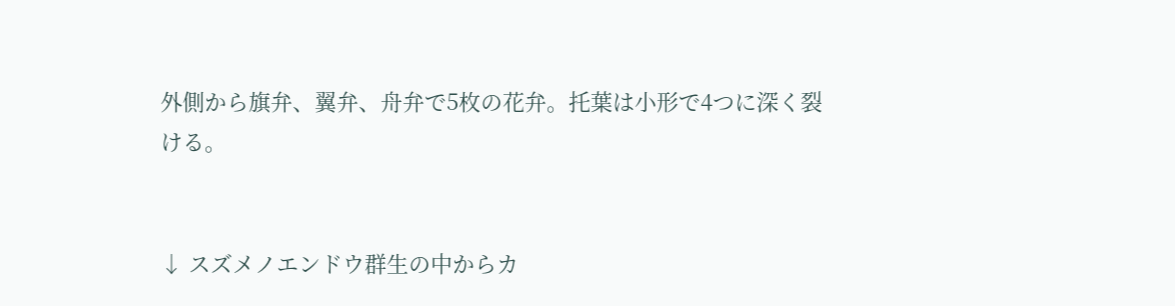外側から旗弁、翼弁、舟弁で5枚の花弁。托葉は小形で4つに深く裂ける。


↓ スズメノエンドウ群生の中からカ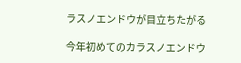ラスノエンドウが目立ちたがる

今年初めてのカラスノエンドウ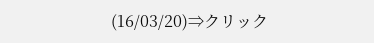(16/03/20)⇒クリック